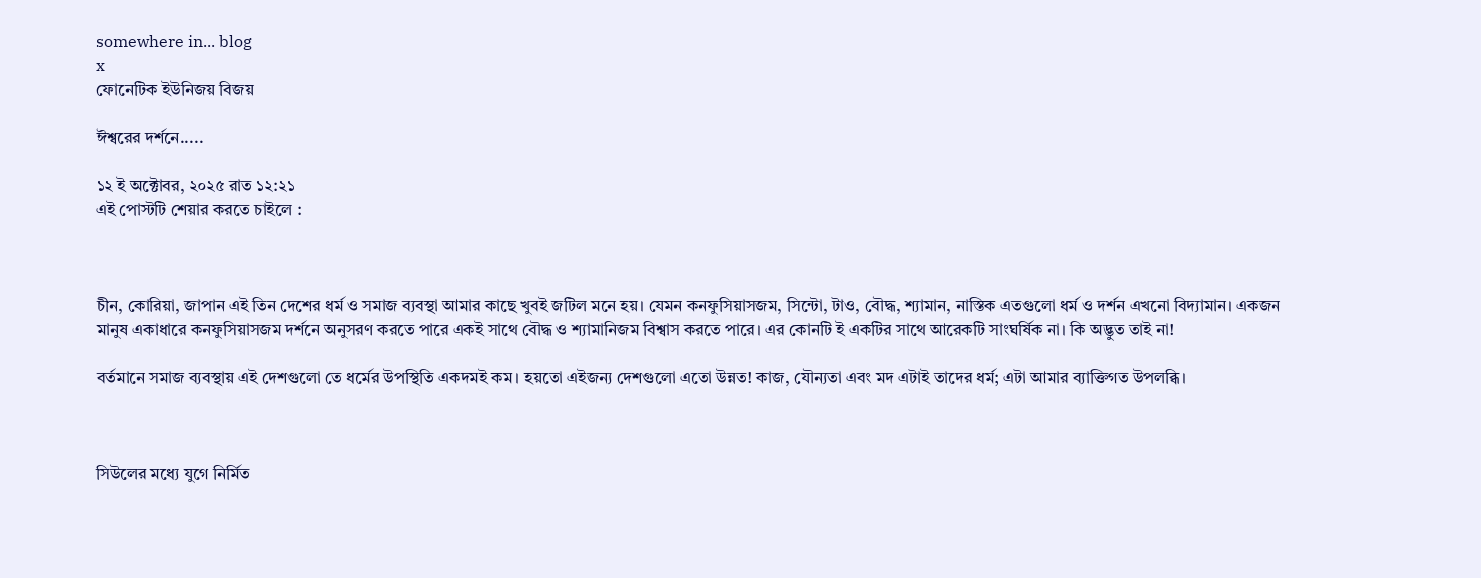somewhere in... blog
x
ফোনেটিক ইউনিজয় বিজয়

ঈশ্বরের দর্শনে.....

১২ ই অক্টোবর, ২০২৫ রাত ১২:২১
এই পোস্টটি শেয়ার করতে চাইলে :



চীন, কোরিয়া, জাপান এই তিন দেশের ধর্ম ও সমাজ ব্যবস্থা আমার কাছে খুবই জটিল মনে হয়। যেমন কনফুসিয়াসজম, সিন্টো, টাও, বৌদ্ধ, শ্যামান, নাস্তিক এতগুলো ধর্ম ও দর্শন এখনো বিদ্যামান। একজন মানুষ একাধারে কনফুসিয়াসজম দর্শনে অনুসরণ করতে পারে একই সাথে বৌদ্ধ ও শ্যামানিজম বিশ্বাস করতে পারে। এর কোনটি ই একটির সাথে আরেকটি সাংঘর্ষিক না। কি অদ্ভুত তাই না!

বর্তমানে সমাজ ব্যবস্থায় এই দেশগুলো তে ধর্মের উপস্থিতি একদমই কম। হয়তো এইজন্য দেশগুলো এতো উন্নত! কাজ, যৌন্যতা এবং মদ এটাই তাদের ধর্ম; এটা আমার ব্যাক্তিগত উপলব্ধি।



সিউলের মধ্যে যুগে নির্মিত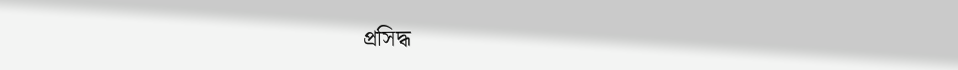প্রসিদ্ধ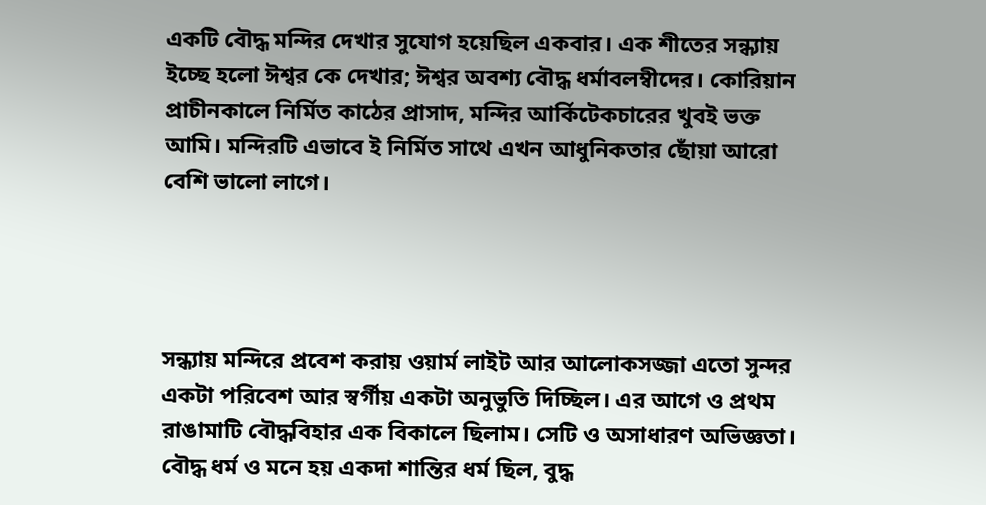একটি বৌদ্ধ মন্দির দেখার সুযোগ হয়েছিল একবার। এক শীতের সন্ধ্যায় ইচ্ছে হলো ঈশ্বর কে দেখার; ঈশ্বর অবশ্য বৌদ্ধ ধর্মাবলম্বীদের। কোরিয়ান প্রাচীনকালে নির্মিত কাঠের প্রাসাদ, মন্দির আর্কিটেকচারের খুবই ভক্ত আমি। মন্দিরটি এভাবে ই নির্মিত সাথে এখন আধুনিকতার ছোঁয়া আরো বেশি ভালো লাগে।




সন্ধ্যায় মন্দিরে প্রবেশ করায় ওয়ার্ম লাইট আর আলোকসজ্জা এতো সুন্দর একটা পরিবেশ আর স্বর্গীয় একটা অনুভুতি দিচ্ছিল।‌ এর আগে ও প্রথম রাঙামাটি বৌদ্ধবিহার এক বিকালে ছিলাম। সেটি ও অসাধারণ অভিজ্ঞতা। বৌদ্ধ ধর্ম ও মনে হয় একদা শান্তির ধর্ম‌ ছিল, বুদ্ধ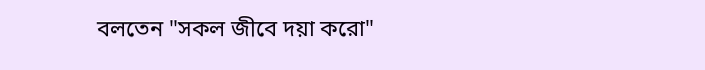বলতেন "সকল জীবে দয়া করো"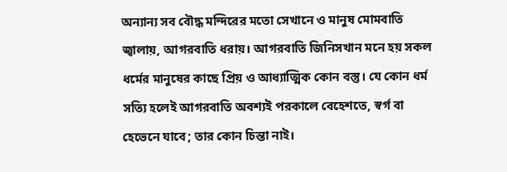অন্যান্য সব বৌদ্ধ মন্দিরের মতো সেখানে ও মানুষ মোমবাতি জ্বালায়, আগরবাতি ধরায়। আগরবাতি জিনিসখান মনে হয় সকল ধর্মের মানুষের কাছে প্রিয় ও আধ্যাত্মিক কোন বস্তু। যে কোন ধর্ম সত্যি হলেই আগরবাতি অবশ্যই পরকালে বেহেশতে, স্বর্গ বা হেভেনে যাবে; তার কোন চিন্তা নাই।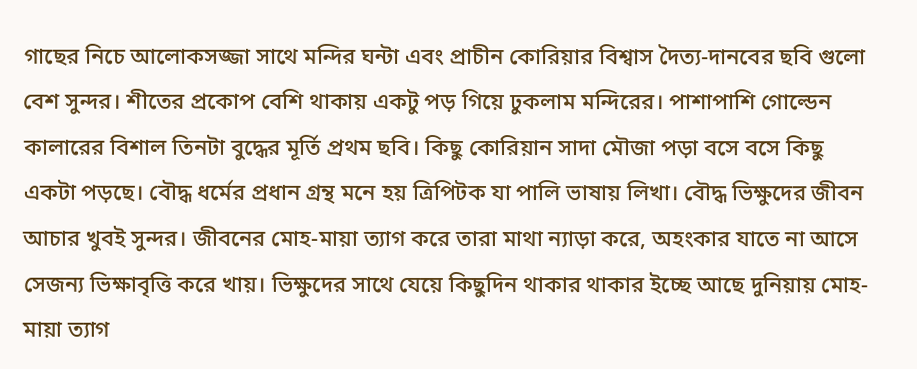গাছের নিচে আলোকসজ্জা সাথে মন্দির ঘন্টা এবং প্রাচীন কোরিয়ার বিশ্বাস দৈত্য-দানবের ছবি গুলো বেশ সুন্দর। শীতের প্রকোপ বেশি‌ থাকায় একটু পড় গিয়ে ঢুকলাম মন্দিরের। পাশাপাশি গোল্ডেন‌ কালারের বিশাল তিনটা বুদ্ধের মূর্তি‌ প্রথম ছবি। কিছু কোরিয়ান সাদা মৌজা পড়া বসে বসে কিছু একটা পড়ছে। বৌদ্ধ ধর্মের প্রধান গ্রন্থ মনে হয় ত্রিপিটক যা পালি ভাষায় লিখা। বৌদ্ধ ভিক্ষুদের জীবন আচার খুবই সুন্দর। জীবনের মোহ-মায়া ত্যাগ করে তারা মাথা ন্যাড়া করে, অহংকার যাতে না আসে সেজন্য ভিক্ষাবৃত্তি করে খায়। ভিক্ষুদের সাথে যেয়ে কিছুদিন থাকার থাকার ইচ্ছে আছে দুনিয়ায় মোহ-মায়া ত্যাগ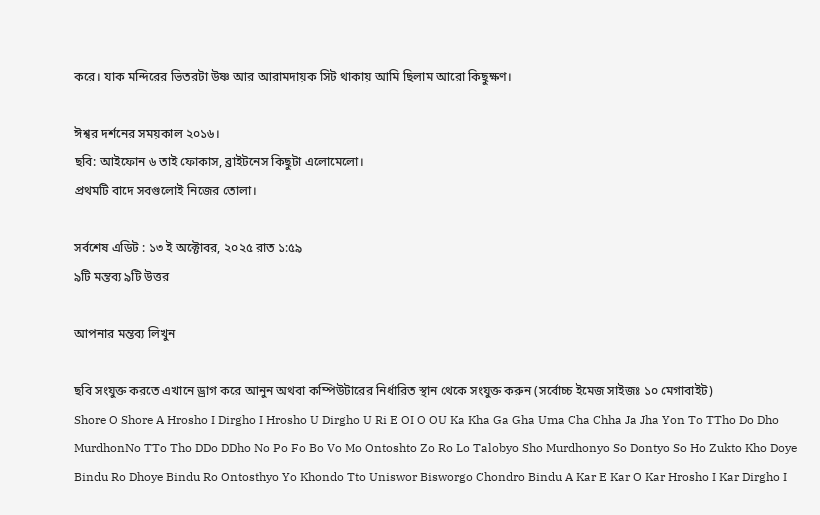করে। যাক মন্দিরের ভিতরটা উষ্ণ আর আরামদায়ক সিট থাকায় আমি ছিলাম আরো কিছুক্ষণ।

ঈশ্বর দর্শনের সময়কাল ২০১৬।
ছবি: আইফোন ৬ তাই ফোকাস, ব্রাইটনেস কিছুটা এলোমেলো।
প্রথমটি বাদে সবগুলোই নিজের তোলা।

সর্বশেষ এডিট : ১৩ ই অক্টোবর, ২০২৫ রাত ১:৫৯
৯টি মন্তব্য ৯টি উত্তর

আপনার মন্তব্য লিখুন

ছবি সংযুক্ত করতে এখানে ড্রাগ করে আনুন অথবা কম্পিউটারের নির্ধারিত স্থান থেকে সংযুক্ত করুন (সর্বোচ্চ ইমেজ সাইজঃ ১০ মেগাবাইট)
Shore O Shore A Hrosho I Dirgho I Hrosho U Dirgho U Ri E OI O OU Ka Kha Ga Gha Uma Cha Chha Ja Jha Yon To TTho Do Dho MurdhonNo TTo Tho DDo DDho No Po Fo Bo Vo Mo Ontoshto Zo Ro Lo Talobyo Sho Murdhonyo So Dontyo So Ho Zukto Kho Doye Bindu Ro Dhoye Bindu Ro Ontosthyo Yo Khondo Tto Uniswor Bisworgo Chondro Bindu A Kar E Kar O Kar Hrosho I Kar Dirgho I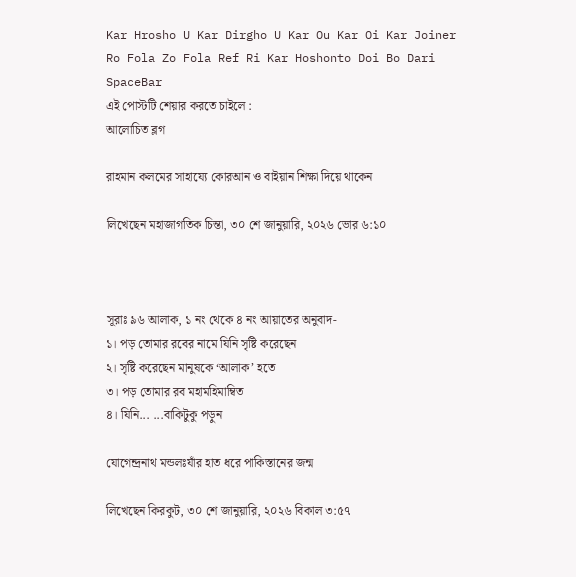Kar Hrosho U Kar Dirgho U Kar Ou Kar Oi Kar Joiner Ro Fola Zo Fola Ref Ri Kar Hoshonto Doi Bo Dari SpaceBar
এই পোস্টটি শেয়ার করতে চাইলে :
আলোচিত ব্লগ

রাহমান কলমের সাহায্যে কোরআন ও বাইয়ান শিক্ষা দিয়ে থাকেন

লিখেছেন মহাজাগতিক চিন্তা, ৩০ শে জানুয়ারি, ২০২৬ ভোর ৬:১০



সূরাঃ ৯৬ আলাক, ১ নং থেকে ৪ নং আয়াতের অনুবাদ-
১। পড় তোমার রবের নামে যিনি সৃষ্টি করেছেন
২। সৃষ্টি করেছেন মানুষকে ‘আলাক’ হতে
৩। পড় তোমার রব মহামহিমাম্বিত
৪। যিনি... ...বাকিটুকু পড়ুন

যোগেন্দ্রনাথ মন্ডলঃযাঁর হাত ধরে পাকিস্তানের জন্ম

লিখেছেন কিরকুট, ৩০ শে জানুয়ারি, ২০২৬ বিকাল ৩:৫৭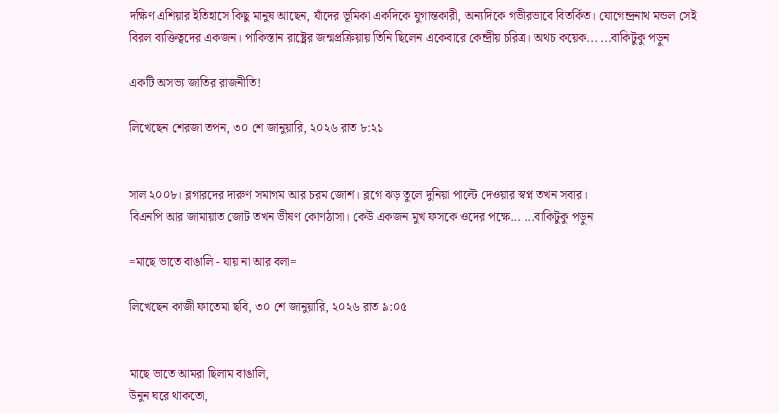দক্ষিণ এশিয়ার ইতিহাসে কিছু মানুষ আছেন, যাঁদের ভূমিকা একদিকে যুগান্তকারী, অন্যদিকে গভীরভাবে বিতর্কিত। যোগেন্দ্রনাথ মন্ডল সেই বিরল ব্যক্তিত্বদের একজন। পাকিস্তান রাষ্ট্রের জন্মপ্রক্রিয়ায় তিনি ছিলেন একেবারে কেন্দ্রীয় চরিত্র। অথচ কয়েক... ...বাকিটুকু পড়ুন

একটি অসভ্য জাতির রাজনীতি!

লিখেছেন শেরজা তপন, ৩০ শে জানুয়ারি, ২০২৬ রাত ৮:২১


সাল ২০০৮। ব্লগারদের দারুণ সমাগম আর চরম জোশ। ব্লগে ঝড় তুলে দুনিয়া পাল্টে দেওয়ার স্বপ্ন তখন সবার।
বিএনপি আর জামায়াত জোট তখন ভীষণ কোণঠাসা। কেউ একজন মুখ ফসকে ওদের পক্ষে... ...বাকিটুকু পড়ুন

=মাছে ভাতে বাঙালি - যায় না আর বলা=

লিখেছেন কাজী ফাতেমা ছবি, ৩০ শে জানুয়ারি, ২০২৬ রাত ৯:০৫


মাছে ভাতে আমরা ছিলাম বাঙালি,
উনুন ঘরে থাকতো,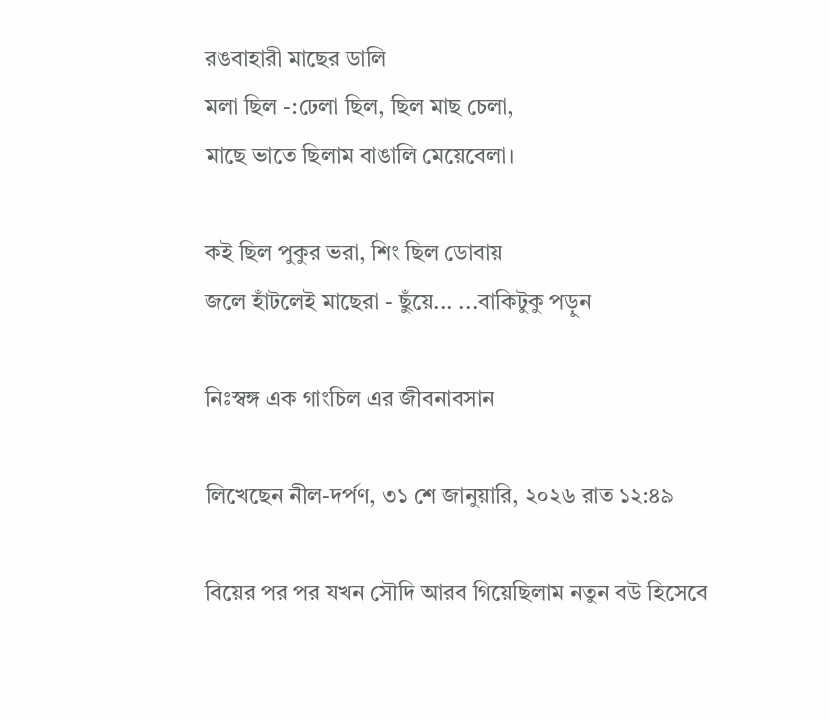রঙবাহারী মাছের ডালি
মলা ছিল -:ঢেলা ছিল, ছিল মাছ চেলা,
মাছে ভাতে ছিলাম বাঙালি মেয়েবেলা।

কই ছিল পুকুর ভরা, শিং ছিল ডোবায়
জলে হাঁটলেই মাছেরা - ছুঁয়ে... ...বাকিটুকু পড়ুন

নিঃস্বঙ্গ এক গাংচিল এর জীবনাবসান

লিখেছেন নীল-দর্পণ, ৩১ শে জানুয়ারি, ২০২৬ রাত ১২:৪৯

বিয়ের পর পর যখন সৌদি আরব গিয়েছিলাম নতুন বউ হিসেবে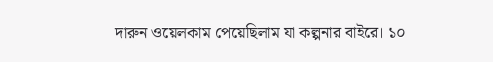দারুন ওয়েলকাম পেয়েছিলাম যা কল্পনার বাইরে। ১০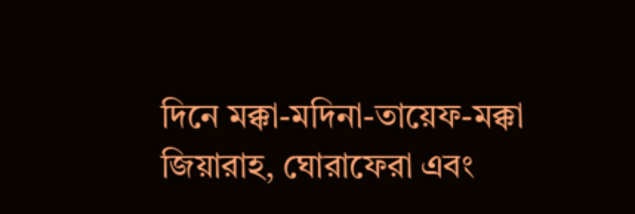দিনে মক্কা-মদিনা-তায়েফ-মক্কা জিয়ারাহ, ঘোরাফেরা এবং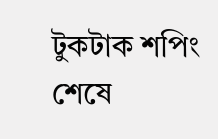টুকটাক শপিং শেষে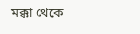মক্কা থেকে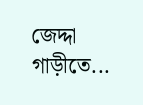জেদ্দা গাড়ীতে...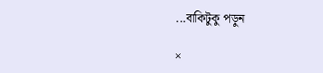...বাকিটুকু পড়ুন

×